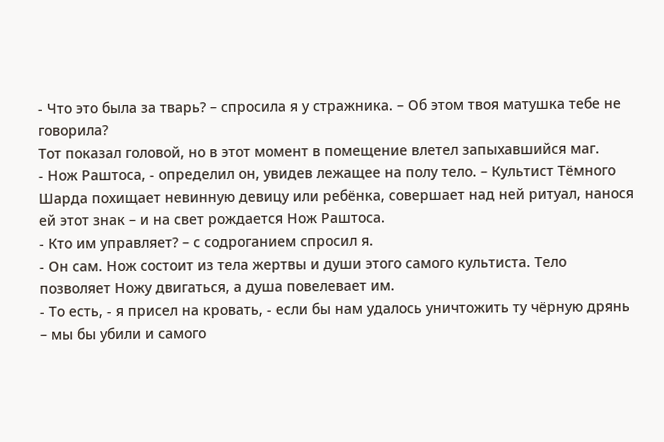- Что это была за тварь? – спросила я у стражника. – Об этом твоя матушка тебе не говорила?
Тот показал головой, но в этот момент в помещение влетел запыхавшийся маг.
- Нож Раштоса, - определил он, увидев лежащее на полу тело. – Культист Тёмного Шарда похищает невинную девицу или ребёнка, совершает над ней ритуал, нанося ей этот знак – и на свет рождается Нож Раштоса.
- Кто им управляет? – с содроганием спросил я.
- Он сам. Нож состоит из тела жертвы и души этого самого культиста. Тело позволяет Ножу двигаться, а душа повелевает им.
- То есть, - я присел на кровать, - если бы нам удалось уничтожить ту чёрную дрянь – мы бы убили и самого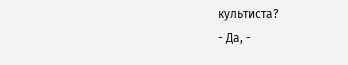культиста?
- Да, -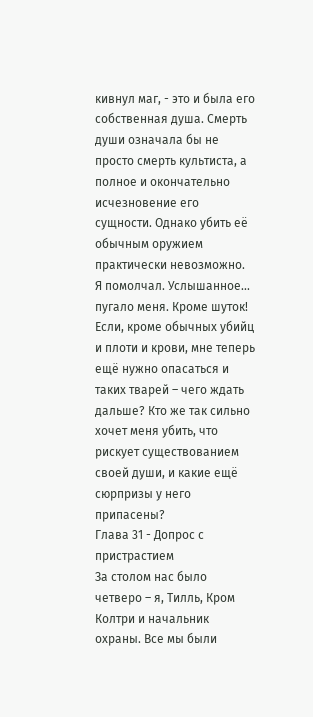кивнул маг, - это и была его собственная душа. Смерть души означала бы не просто смерть культиста, а полное и окончательно исчезновение его сущности. Однако убить её обычным оружием практически невозможно.
Я помолчал. Услышанное... пугало меня. Кроме шуток! Если, кроме обычных убийц и плоти и крови, мне теперь ещё нужно опасаться и таких тварей – чего ждать дальше? Кто же так сильно хочет меня убить, что рискует существованием своей души, и какие ещё сюрпризы у него припасены?
Глава 31 - Допрос с пристрастием
За столом нас было четверо – я, Тилль, Кром Колтри и начальник охраны. Все мы были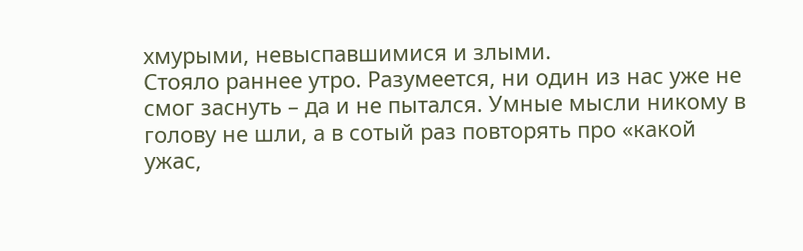хмурыми, невыспавшимися и злыми.
Стояло раннее утро. Разумеется, ни один из нас уже не смог заснуть – да и не пытался. Умные мысли никому в голову не шли, а в сотый раз повторять про «какой ужас,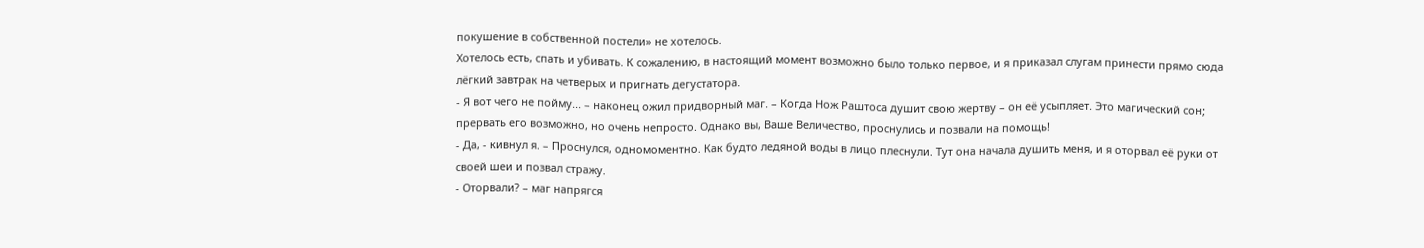покушение в собственной постели» не хотелось.
Хотелось есть, спать и убивать. К сожалению, в настоящий момент возможно было только первое, и я приказал слугам принести прямо сюда лёгкий завтрак на четверых и пригнать дегустатора.
- Я вот чего не пойму... – наконец ожил придворный маг. – Когда Нож Раштоса душит свою жертву – он её усыпляет. Это магический сон; прервать его возможно, но очень непросто. Однако вы, Ваше Величество, проснулись и позвали на помощь!
- Да, - кивнул я. – Проснулся, одномоментно. Как будто ледяной воды в лицо плеснули. Тут она начала душить меня, и я оторвал её руки от своей шеи и позвал стражу.
- Оторвали? – маг напрягся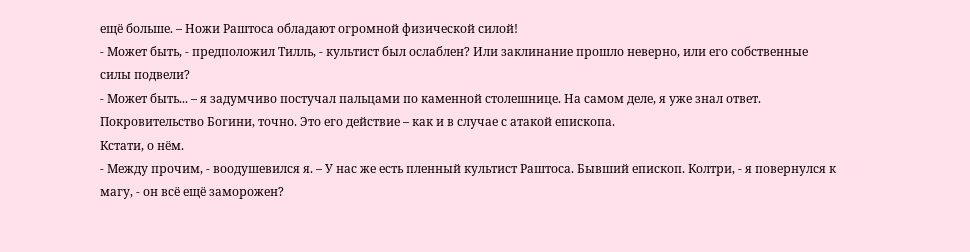ещё больше. – Ножи Раштоса обладают огромной физической силой!
- Может быть, - предположил Тилль, - культист был ослаблен? Или заклинание прошло неверно, или его собственные силы подвели?
- Может быть... – я задумчиво постучал пальцами по каменной столешнице. На самом деле, я уже знал ответ. Покровительство Богини, точно. Это его действие – как и в случае с атакой епископа.
Кстати, о нём.
- Между прочим, - воодушевился я. – У нас же есть пленный культист Раштоса. Бывший епископ. Колтри, - я повернулся к магу, - он всё ещё заморожен?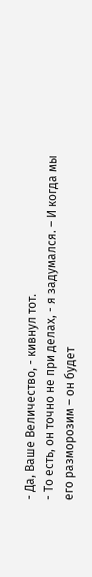- Да, Ваше Величество, - кивнул тот.
- То есть, он точно не при делах, - я задумался. – И когда мы его разморозим – он будет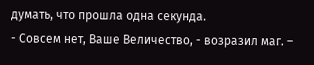думать, что прошла одна секунда.
- Совсем нет, Ваше Величество, - возразил маг. –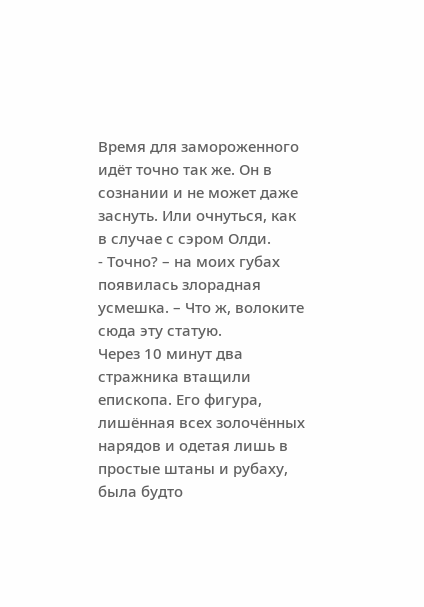Время для замороженного идёт точно так же. Он в сознании и не может даже заснуть. Или очнуться, как в случае с сэром Олди.
- Точно? – на моих губах появилась злорадная усмешка. – Что ж, волоките сюда эту статую.
Через 10 минут два стражника втащили епископа. Его фигура, лишённая всех золочённых нарядов и одетая лишь в простые штаны и рубаху, была будто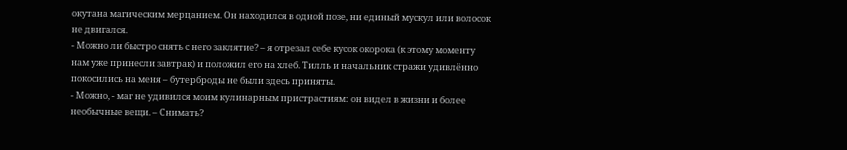окутана магическим мерцанием. Он находился в одной позе, ни единый мускул или волосок не двигался.
- Можно ли быстро снять с него заклятие? – я отрезал себе кусок окорока (к этому моменту нам уже принесли завтрак) и положил его на хлеб. Тилль и начальник стражи удивлённо покосились на меня – бутерброды не были здесь приняты.
- Можно, - маг не удивился моим кулинарным пристрастиям: он видел в жизни и более необычные вещи. – Снимать?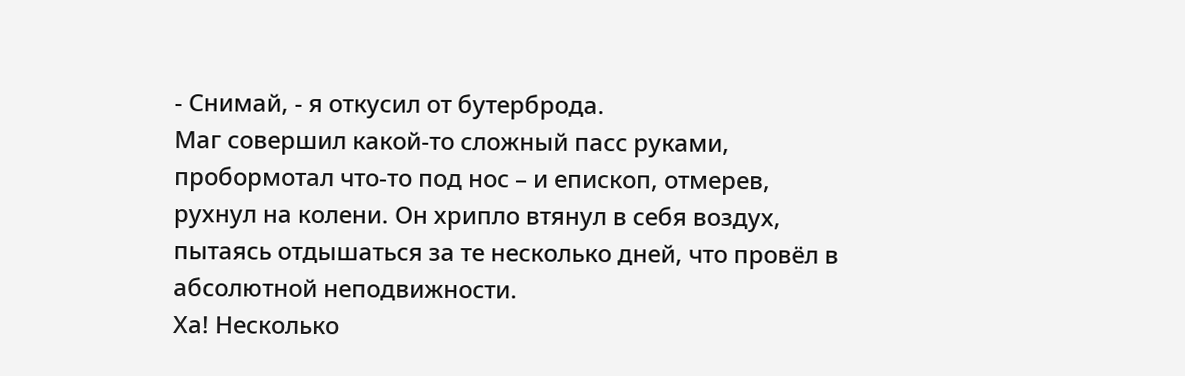- Снимай, - я откусил от бутерброда.
Маг совершил какой-то сложный пасс руками, пробормотал что-то под нос – и епископ, отмерев, рухнул на колени. Он хрипло втянул в себя воздух, пытаясь отдышаться за те несколько дней, что провёл в абсолютной неподвижности.
Ха! Несколько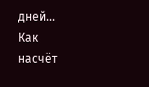дней... Как насчёт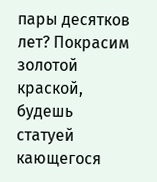пары десятков лет? Покрасим золотой краской, будешь статуей кающегося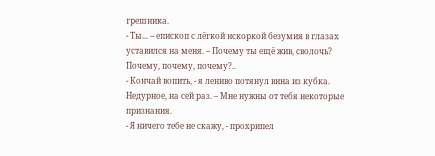грешника.
- Ты... – епископ с лёгкой искоркой безумия в глазах уставился на меня. – Почему ты ещё жив, сволочь? Почему, почему, почему?..
- Кончай вопить, - я лениво потянул вина из кубка. Недурное, на сей раз. – Мне нужны от тебя некоторые признания.
- Я ничего тебе не скажу, - прохрипел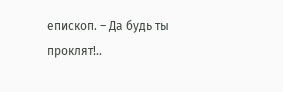епископ. – Да будь ты проклят!..